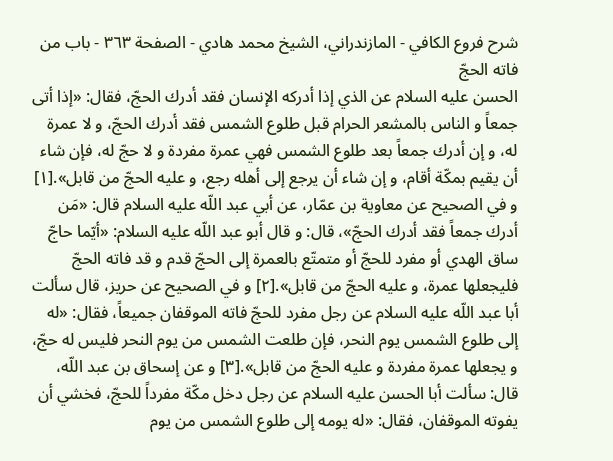شرح فروع الكافي - المازندراني، الشيخ محمد هادي - الصفحة ٣٦٣ - باب من فاته الحجّ
الحسن عليه السلام عن الذي إذا أدركه الإنسان فقد أدرك الحجّ، فقال: «إذا أتى جمعاً و الناس بالمشعر الحرام قبل طلوع الشمس فقد أدرك الحجّ، و لا عمرة له، و إن أدرك جمعاً بعد طلوع الشمس فهي عمرة مفردة و لا حجّ له، فإن شاء أن يقيم بمكّة أقام، و إن شاء أن يرجع إلى أهله رجع، و عليه الحجّ من قابل».[١] و في الصحيح عن معاوية بن عمّار، عن أبي عبد اللّه عليه السلام قال: «مَن أدرك جمعاً فقد أدرك الحجّ»، قال: و قال أبو عبد اللّه عليه السلام: «أيّما حاجّ ساق الهدي أو مفرد للحجّ أو متمتّع بالعمرة إلى الحجّ قدم و قد فاته الحجّ فليجعلها عمرة، و عليه الحجّ من قابل».[٢] و في الصحيح عن حريز، قال سألت أبا عبد اللّه عليه السلام عن رجل مفرد للحجّ فاته الموقفان جميعاً، فقال: «له إلى طلوع الشمس يوم النحر، فإن طلعت الشمس من يوم النحر فليس له حجّ، و يجعلها عمرة مفردة و عليه الحجّ من قابل».[٣] و عن إسحاق بن عبد اللّه، قال: سألت أبا الحسن عليه السلام عن رجل دخل مكّة مفرداً للحجّ، فخشي أن يفوته الموقفان، فقال: «له يومه إلى طلوع الشمس من يوم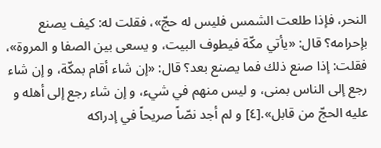النحر، فإذا طلعت الشمس فليس له حجّ»، فقلت له: كيف يصنع بإحرامه؟ قال: «يأتي مكّة فيطوف البيت، و يسعى بين الصفا و المروة»، فقلت: إذا صنع ذلك فما يصنع بعد؟ قال: «إن شاء أقام بمكّة، و إن شاء رجع إلى الناس بمنى، و ليس منهم في شيء، و إن شاء رجع إلى أهله و عليه الحجّ من قابل».[٤] و لم أجد نصّاً صريحاً في إدراكه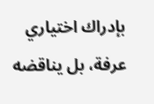بإدراك اختياري عرفة، بل يناقضه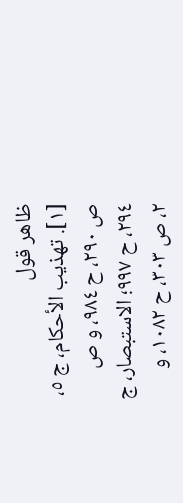ظاهر قول
[١]. تهذيب الأحكام، ج ٥، ص ٢٩٠، ح ٩٨٤، و ص ٢٩٤، ح ٩٩٧؛ الاستبصار، ج ٢، ص ٣٠٣، ح ١٠٨٢، و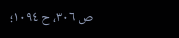ص ٣٠٦، ح ١٠٩٤؛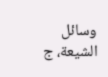وسائل الشيعة، ج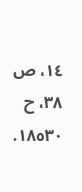١٤، ص ٣٨، ح ١٨٥٣٠.